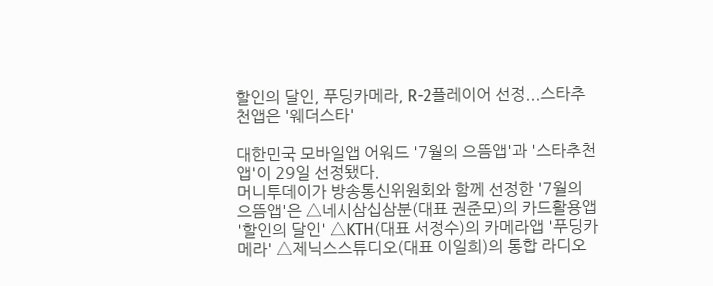할인의 달인, 푸딩카메라, R-2플레이어 선정...스타추천앱은 '웨더스타'

대한민국 모바일앱 어워드 '7월의 으뜸앱'과 '스타추천앱'이 29일 선정됐다.
머니투데이가 방송통신위원회와 함께 선정한 '7월의 으뜸앱'은 △네시삼십삼분(대표 권준모)의 카드활용앱 '할인의 달인' △KTH(대표 서정수)의 카메라앱 '푸딩카메라' △제닉스스튜디오(대표 이일희)의 통합 라디오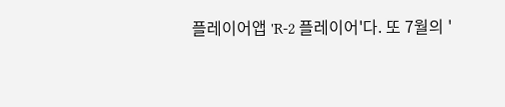플레이어앱 'R-2 플레이어'다. 또 7월의 '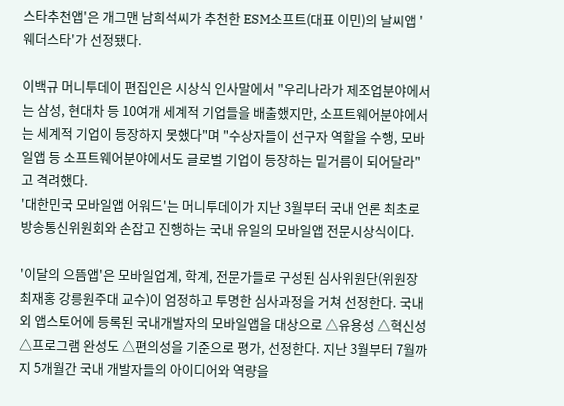스타추천앱'은 개그맨 남희석씨가 추천한 ESM소프트(대표 이민)의 날씨앱 '웨더스타'가 선정됐다.

이백규 머니투데이 편집인은 시상식 인사말에서 "우리나라가 제조업분야에서는 삼성, 현대차 등 10여개 세계적 기업들을 배출했지만, 소프트웨어분야에서는 세계적 기업이 등장하지 못했다"며 "수상자들이 선구자 역할을 수행, 모바일앱 등 소프트웨어분야에서도 글로벌 기업이 등장하는 밑거름이 되어달라"고 격려했다.
'대한민국 모바일앱 어워드'는 머니투데이가 지난 3월부터 국내 언론 최초로 방송통신위원회와 손잡고 진행하는 국내 유일의 모바일앱 전문시상식이다.

'이달의 으뜸앱'은 모바일업계, 학계, 전문가들로 구성된 심사위원단(위원장 최재홍 강릉원주대 교수)이 엄정하고 투명한 심사과정을 거쳐 선정한다. 국내외 앱스토어에 등록된 국내개발자의 모바일앱을 대상으로 △유용성 △혁신성 △프로그램 완성도 △편의성을 기준으로 평가, 선정한다. 지난 3월부터 7월까지 5개월간 국내 개발자들의 아이디어와 역량을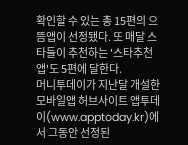확인할 수 있는 총 15편의 으뜸앱이 선정됐다. 또 매달 스타들이 추천하는 '스타추천앱'도 5편에 달한다.
머니투데이가 지난달 개설한 모바일앱 허브사이트 앱투데이(www.apptoday.kr)에서 그동안 선정된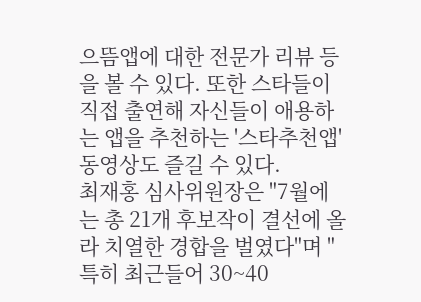으뜸앱에 대한 전문가 리뷰 등을 볼 수 있다. 또한 스타들이 직접 출연해 자신들이 애용하는 앱을 추천하는 '스타추천앱' 동영상도 즐길 수 있다.
최재홍 심사위원장은 "7월에는 총 21개 후보작이 결선에 올라 치열한 경합을 벌였다"며 "특히 최근들어 30~40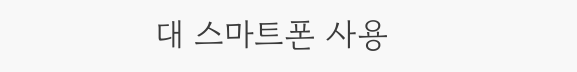대 스마트폰 사용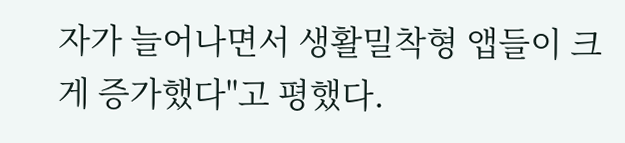자가 늘어나면서 생활밀착형 앱들이 크게 증가했다"고 평했다.